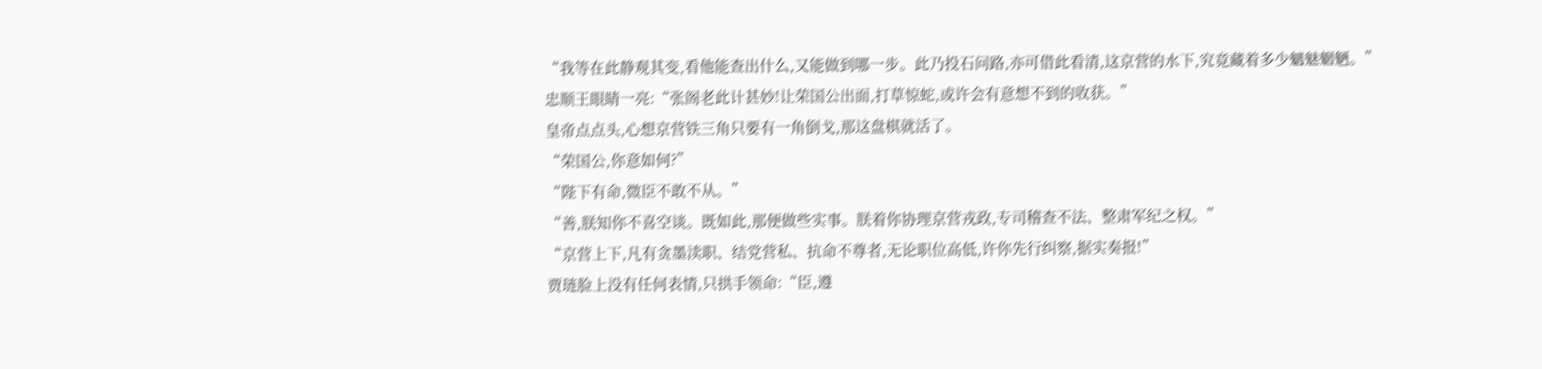“我等在此静观其变,看他能查出什么,又能做到哪一步。此乃投石问路,亦可借此看清,这京营的水下,究竟藏着多少魑魅魍魉。”
忠顺王眼睛一亮:“张阁老此计甚妙!让荣国公出面,打草惊蛇,或许会有意想不到的收获。”
皇帝点点头,心想京营铁三角只要有一角倒戈,那这盘棋就活了。
“荣国公,你意如何?”
“陛下有命,微臣不敢不从。”
“善,朕知你不喜空谈。既如此,那便做些实事。朕着你协理京营戎政,专司稽查不法、整肃军纪之权。”
“京营上下,凡有贪墨渎职、结党营私、抗命不尊者,无论职位高低,许你先行纠察,据实奏报!”
贾琏脸上没有任何表情,只拱手领命:“臣,遵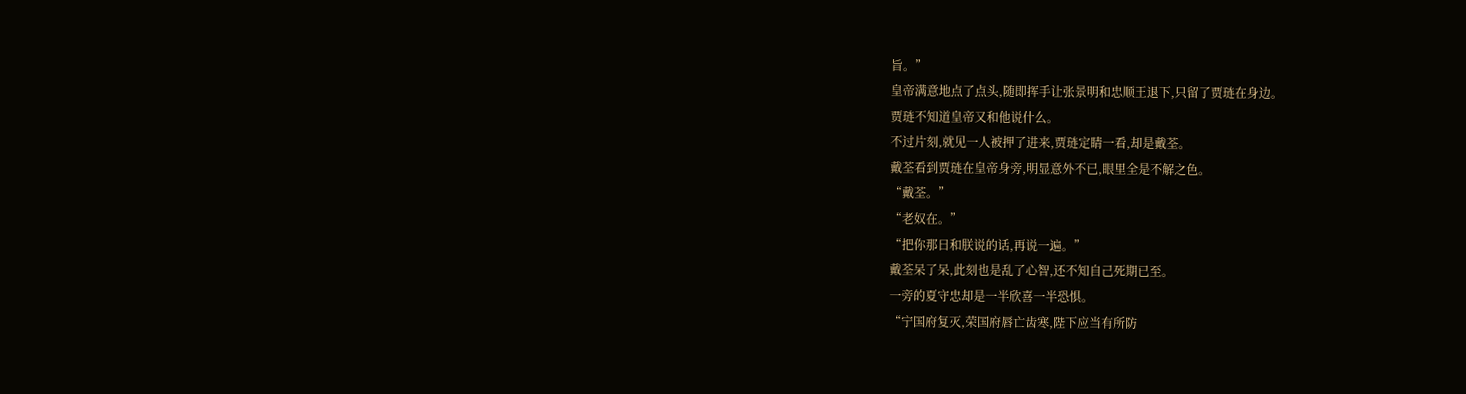旨。”
皇帝满意地点了点头,随即挥手让张景明和忠顺王退下,只留了贾琏在身边。
贾琏不知道皇帝又和他说什么。
不过片刻,就见一人被押了进来,贾琏定睛一看,却是戴荃。
戴荃看到贾琏在皇帝身旁,明显意外不已,眼里全是不解之色。
“戴荃。”
“老奴在。”
“把你那日和朕说的话,再说一遍。”
戴荃呆了呆,此刻也是乱了心智,还不知自己死期已至。
一旁的夏守忠却是一半欣喜一半恐惧。
“宁国府复灭,荣国府唇亡齿寒,陛下应当有所防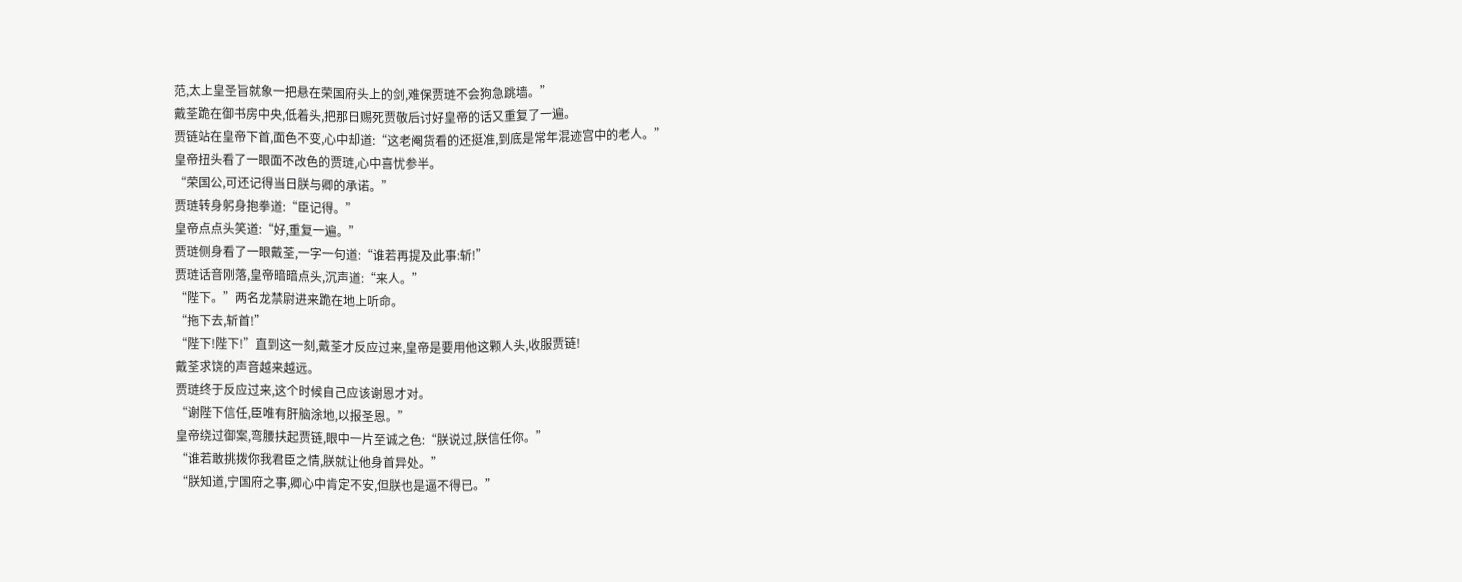范,太上皇圣旨就象一把悬在荣国府头上的剑,难保贾琏不会狗急跳墙。”
戴荃跪在御书房中央,低着头,把那日赐死贾敬后讨好皇帝的话又重复了一遍。
贾链站在皇帝下首,面色不变,心中却道:“这老阉货看的还挺准,到底是常年混迹宫中的老人。”
皇帝扭头看了一眼面不改色的贾琏,心中喜忧参半。
“荣国公,可还记得当日朕与卿的承诺。”
贾琏转身躬身抱拳道:“臣记得。”
皇帝点点头笑道:“好,重复一遍。”
贾琏侧身看了一眼戴荃,一字一句道:“谁若再提及此事:斩!”
贾琏话音刚落,皇帝暗暗点头,沉声道:“来人。”
“陛下。”两名龙禁尉进来跪在地上听命。
“拖下去,斩首!”
“陛下!陛下!”直到这一刻,戴荃才反应过来,皇帝是要用他这颗人头,收服贾链!
戴荃求饶的声音越来越远。
贾琏终于反应过来,这个时候自己应该谢恩才对。
“谢陛下信任,臣唯有肝脑涂地,以报圣恩。”
皇帝绕过御案,弯腰扶起贾链,眼中一片至诚之色:“朕说过,朕信任你。”
“谁若敢挑拨你我君臣之情,朕就让他身首异处。”
“朕知道,宁国府之事,卿心中肯定不安,但朕也是逼不得已。”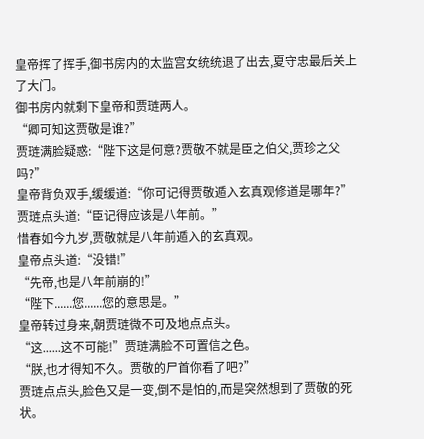皇帝挥了挥手,御书房内的太监宫女统统退了出去,夏守忠最后关上了大门。
御书房内就剩下皇帝和贾琏两人。
“卿可知这贾敬是谁?”
贾琏满脸疑惑:“陛下这是何意?贾敬不就是臣之伯父,贾珍之父吗?”
皇帝背负双手,缓缓道:“你可记得贾敬遁入玄真观修道是哪年?”
贾琏点头道:“臣记得应该是八年前。”
惜春如今九岁,贾敬就是八年前遁入的玄真观。
皇帝点头道:“没错!”
“先帝,也是八年前崩的!”
“陛下......您......您的意思是。”
皇帝转过身来,朝贾琏微不可及地点点头。
“这......这不可能!”贾琏满脸不可置信之色。
“朕,也才得知不久。贾敬的尸首你看了吧?”
贾琏点点头,脸色又是一变,倒不是怕的,而是突然想到了贾敬的死状。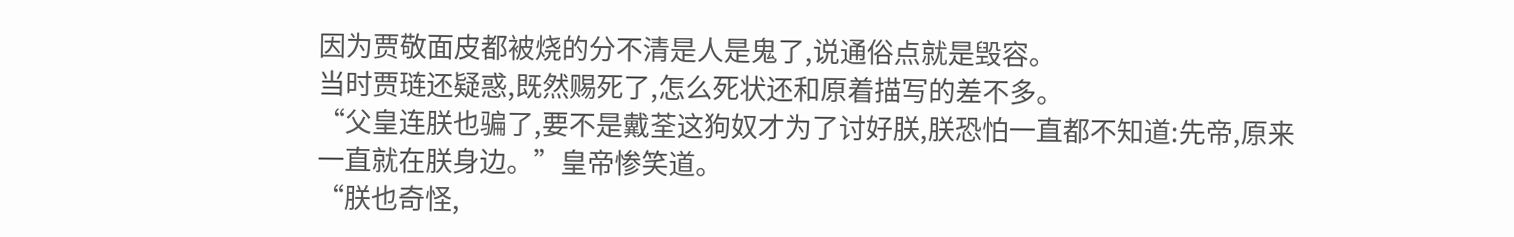因为贾敬面皮都被烧的分不清是人是鬼了,说通俗点就是毁容。
当时贾琏还疑惑,既然赐死了,怎么死状还和原着描写的差不多。
“父皇连朕也骗了,要不是戴荃这狗奴才为了讨好朕,朕恐怕一直都不知道:先帝,原来一直就在朕身边。”皇帝惨笑道。
“朕也奇怪,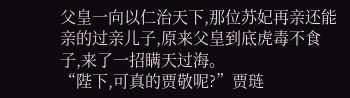父皇一向以仁治天下,那位苏妃再亲还能亲的过亲儿子,原来父皇到底虎毒不食子,来了一招瞒天过海。
“陛下,可真的贾敬呢?”贾琏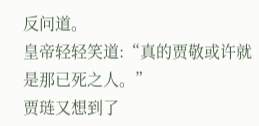反问道。
皇帝轻轻笑道:“真的贾敬或许就是那已死之人。”
贾琏又想到了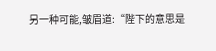另一种可能,皱眉道:“陛下的意思是